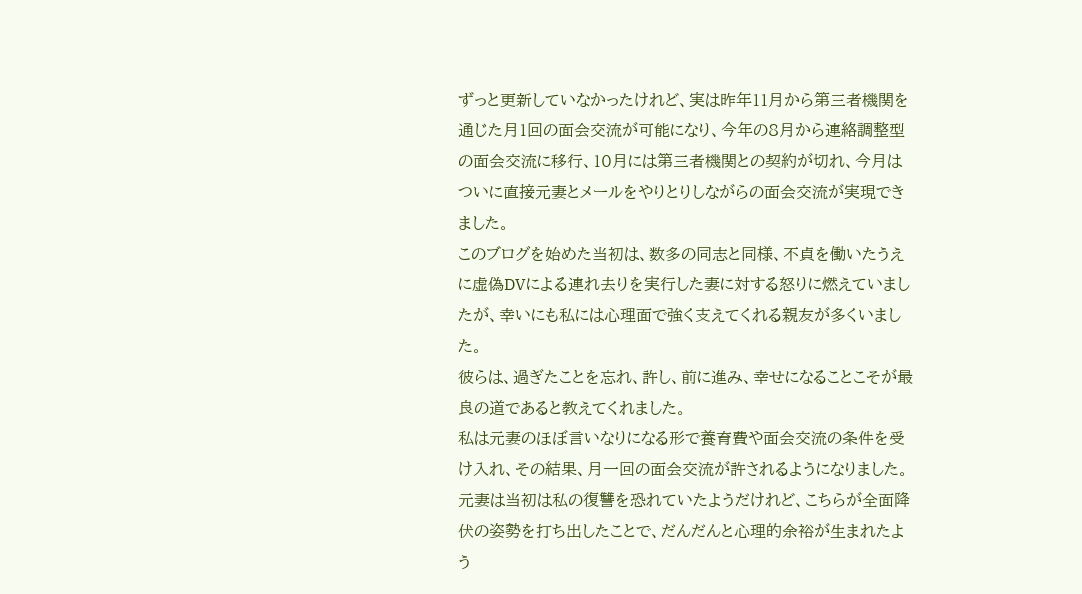ずっと更新していなかったけれど、実は昨年11月から第三者機関を通じた月1回の面会交流が可能になり、今年の8月から連絡調整型の面会交流に移行、10月には第三者機関との契約が切れ、今月はついに直接元妻とメールをやりとりしながらの面会交流が実現できました。
このブログを始めた当初は、数多の同志と同様、不貞を働いたうえに虚偽DVによる連れ去りを実行した妻に対する怒りに燃えていましたが、幸いにも私には心理面で強く支えてくれる親友が多くいました。
彼らは、過ぎたことを忘れ、許し、前に進み、幸せになることこそが最良の道であると教えてくれました。
私は元妻のほぼ言いなりになる形で養育費や面会交流の条件を受け入れ、その結果、月一回の面会交流が許されるようになりました。
元妻は当初は私の復讐を恐れていたようだけれど、こちらが全面降伏の姿勢を打ち出したことで、だんだんと心理的余裕が生まれたよう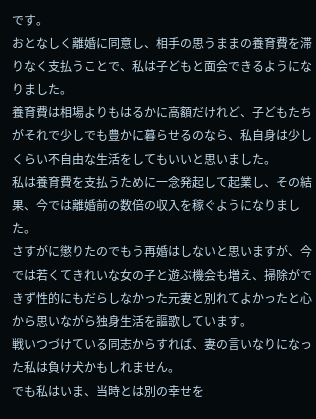です。
おとなしく離婚に同意し、相手の思うままの養育費を滞りなく支払うことで、私は子どもと面会できるようになりました。
養育費は相場よりもはるかに高額だけれど、子どもたちがそれで少しでも豊かに暮らせるのなら、私自身は少しくらい不自由な生活をしてもいいと思いました。
私は養育費を支払うために一念発起して起業し、その結果、今では離婚前の数倍の収入を稼ぐようになりました。
さすがに懲りたのでもう再婚はしないと思いますが、今では若くてきれいな女の子と遊ぶ機会も増え、掃除ができず性的にもだらしなかった元妻と別れてよかったと心から思いながら独身生活を謳歌しています。
戦いつづけている同志からすれば、妻の言いなりになった私は負け犬かもしれません。
でも私はいま、当時とは別の幸せを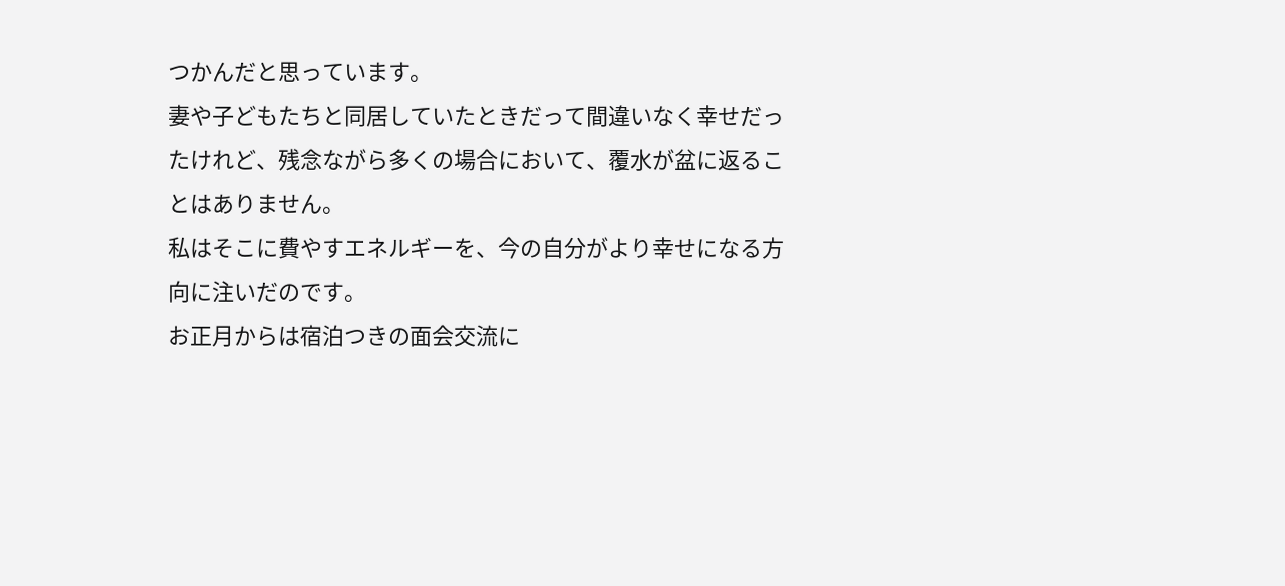つかんだと思っています。
妻や子どもたちと同居していたときだって間違いなく幸せだったけれど、残念ながら多くの場合において、覆水が盆に返ることはありません。
私はそこに費やすエネルギーを、今の自分がより幸せになる方向に注いだのです。
お正月からは宿泊つきの面会交流に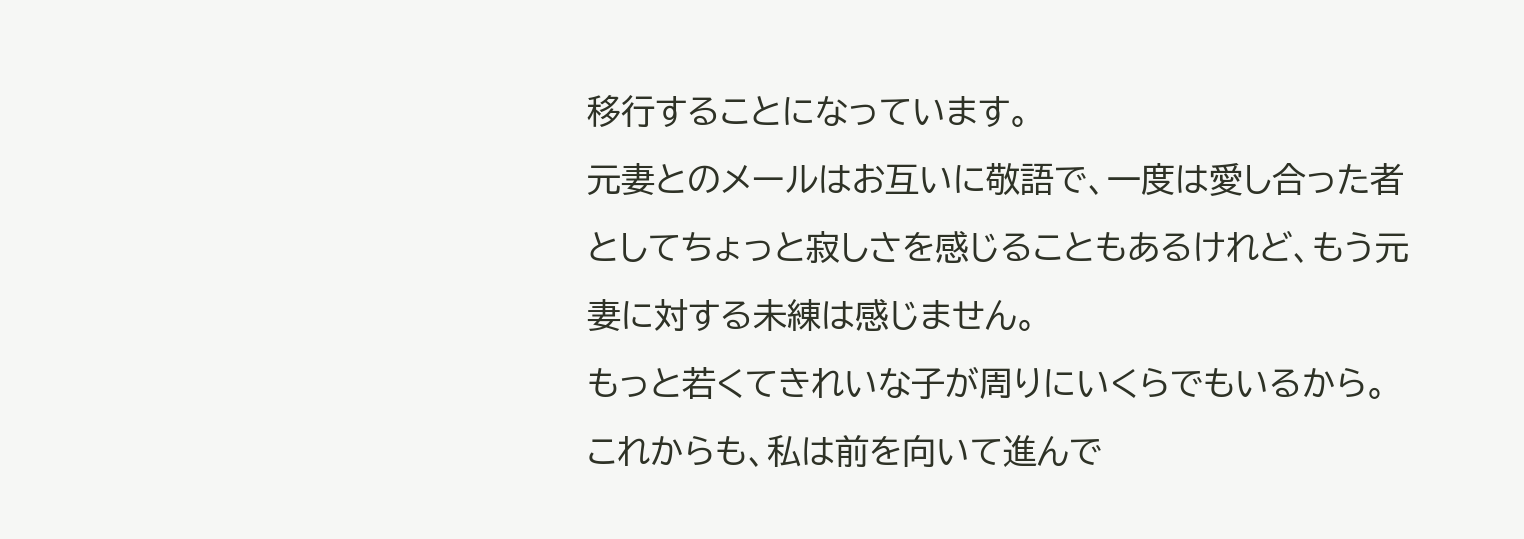移行することになっています。
元妻とのメールはお互いに敬語で、一度は愛し合った者としてちょっと寂しさを感じることもあるけれど、もう元妻に対する未練は感じません。
もっと若くてきれいな子が周りにいくらでもいるから。
これからも、私は前を向いて進んで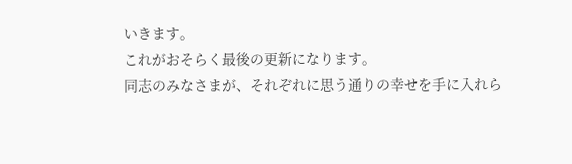いきます。
これがおそらく最後の更新になります。
同志のみなさまが、それぞれに思う通りの幸せを手に入れら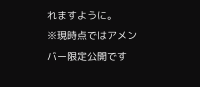れますように。
※現時点ではアメンバー限定公開です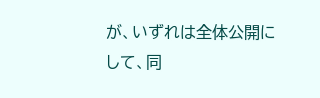が、いずれは全体公開にして、同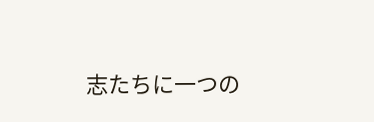志たちに一つの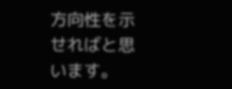方向性を示せればと思います。